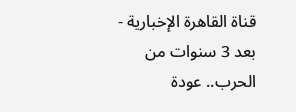قناة القاهرة الإخبارية - بعد 3 سنوات من الحرب.. عودة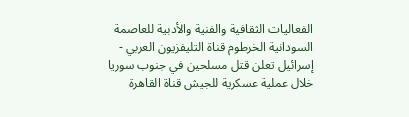الفعاليات الثقافية والفنية والأدبية للعاصمة السودانية الخرطوم قناة التليفزيون العربي - إسرائيل تعلن قتل مسلحين في جنوب سوريا خلال عملية عسكرية للجيش قناة القاهرة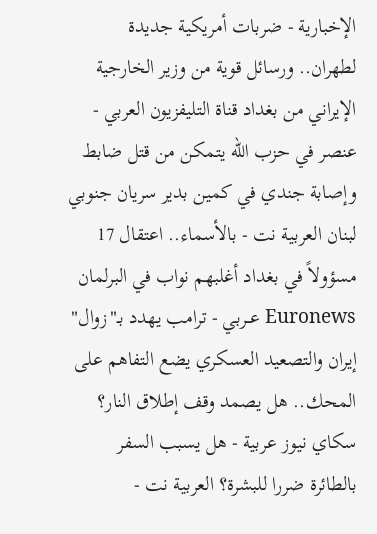الإخبارية - ضربات أمريكية جديدة لطهران.. ورسائل قوية من وزير الخارجية الإيراني من بغداد قناة التليفزيون العربي - عنصر في حزب الله يتمكن من قتل ضابط وإصابة جندي في كمين بدير سريان جنوبي لبنان العربية نت - بالأسماء.. اعتقال 17 مسؤولاً في بغداد أغلبهم نواب في البرلمان Euronews عــربي - ترامب يهدد بـ"زوال" إيران والتصعيد العسكري يضع التفاهم على المحك.. هل يصمد وقف إطلاق النار؟ سكاي نيوز عربية - هل يسبب السفر بالطائرة ضررا للبشرة؟ العربية نت -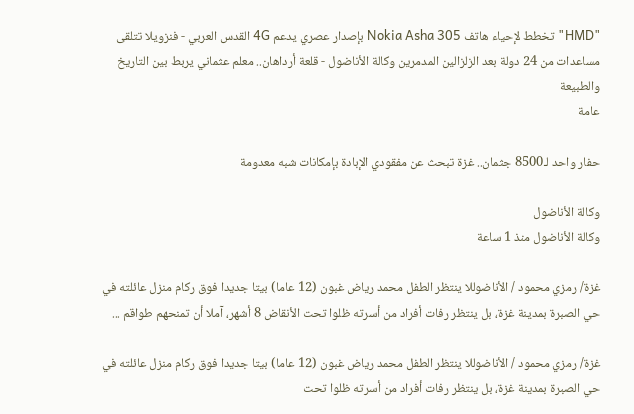"HMD" تخطط لإحياء هاتف Nokia Asha 305 بإصدار عصري يدعم 4G القدس العربي - فنزويلا تتلقى مساعدات من 24 دولة بعد الزلزالين المدمرين وكالة الأناضول - قلعة أرداهان.. معلم عثماني يربط بين التاريخ والطبيعة
عامة

حفار واحد لـ8500 جثمان.. غزة تبحث عن مفقودي الإبادة بإمكانات شبه معدومة

وكالة الأناضول
وكالة الأناضول منذ 1 ساعة

غزة/ رمزي محمود / الأناضوللا ينتظر الطفل محمد رياض غبون (12 عاما) بيتا جديدا فوق ركام منزل عائلته في حي الصبرة بمدينة غزة، بل ينتظر رفات أفراد من أسرته ظلوا تحت الأنقاض 8 أشهر، آملا أن تمنحهم طواقم ...

غزة/ رمزي محمود / الأناضوللا ينتظر الطفل محمد رياض غبون (12 عاما) بيتا جديدا فوق ركام منزل عائلته في حي الصبرة بمدينة غزة، بل ينتظر رفات أفراد من أسرته ظلوا تحت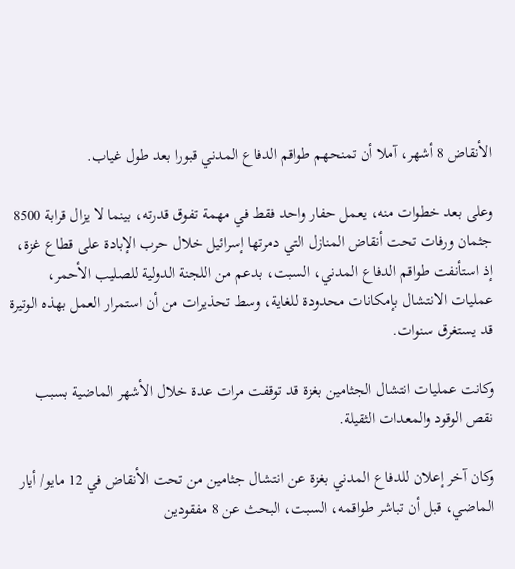الأنقاض 8 أشهر، آملا أن تمنحهم طواقم الدفاع المدني قبورا بعد طول غياب.

وعلى بعد خطوات منه، يعمل حفار واحد فقط في مهمة تفوق قدرته، بينما لا يزال قرابة 8500 جثمان ورفات تحت أنقاض المنازل التي دمرتها إسرائيل خلال حرب الإبادة على قطاع غزة، إذ استأنفت طواقم الدفاع المدني، السبت، بدعم من اللجنة الدولية للصليب الأحمر، عمليات الانتشال بإمكانات محدودة للغاية، وسط تحذيرات من أن استمرار العمل بهذه الوتيرة قد يستغرق سنوات.

وكانت عمليات انتشال الجثامين بغزة قد توقفت مرات عدة خلال الأشهر الماضية بسبب نقص الوقود والمعدات الثقيلة.

وكان آخر إعلان للدفاع المدني بغزة عن انتشال جثامين من تحت الأنقاض في 12 مايو/ أيار الماضي، قبل أن تباشر طواقمه، السبت، البحث عن 8 مفقودين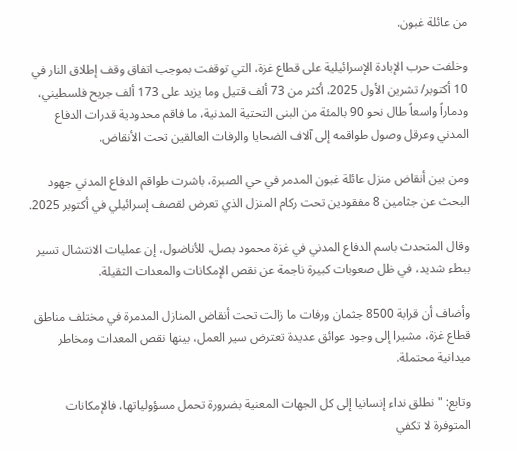من عائلة غبون.

وخلفت حرب الإبادة الإسرائيلية على قطاع غزة، التي توقفت بموجب اتفاق وقف إطلاق النار في 10 أكتوبر/ تشرين الأول 2025، أكثر من 73 ألف قتيل وما يزيد على 173 ألف جريح فلسطيني، ودماراً واسعاً طال نحو 90 بالمئة من البنى التحتية المدنية، ما فاقم محدودية قدرات الدفاع المدني وعرقل وصول طواقمه إلى آلاف الضحايا والرفات العالقين تحت الأنقاض.

ومن بين أنقاض منزل عائلة غبون المدمر في حي الصبرة، باشرت طواقم الدفاع المدني جهود البحث عن جثامين 8 مفقودين تحت ركام المنزل الذي تعرض لقصف إسرائيلي في أكتوبر 2025.

وقال المتحدث باسم الدفاع المدني في غزة محمود بصل، للأناضول، إن عمليات الانتشال تسير ببطء شديد، في ظل صعوبات كبيرة ناجمة عن نقص الإمكانات والمعدات الثقيلة.

وأضاف أن قرابة 8500 جثمان ورفات ما زالت تحت أنقاض المنازل المدمرة في مختلف مناطق قطاع غزة، مشيرا إلى وجود عوائق عديدة تعترض سير العمل، بينها نقص المعدات ومخاطر ميدانية محتملة.

وتابع: " نطلق نداء إنسانيا إلى كل الجهات المعنية بضرورة تحمل مسؤولياتها، فالإمكانات المتوفرة لا تكفي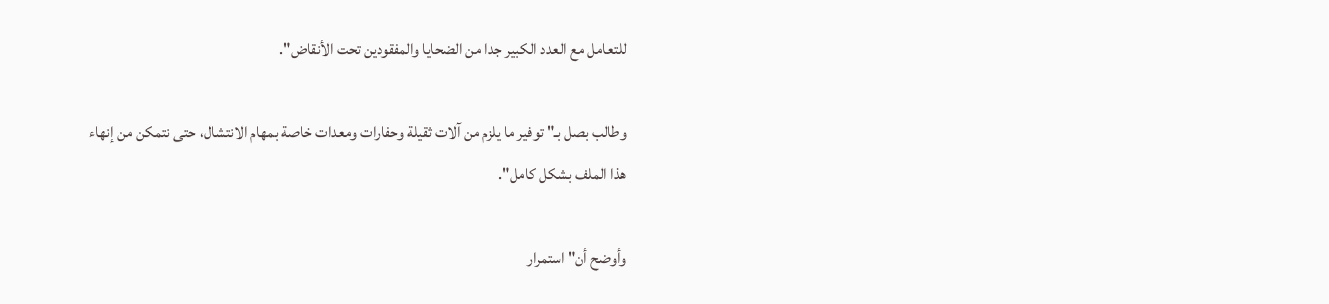للتعامل مع العدد الكبير جدا من الضحايا والمفقودين تحت الأنقاض".

وطالب بصل بـ" توفير ما يلزم من آلات ثقيلة وحفارات ومعدات خاصة بمهام الانتشال، حتى نتمكن من إنهاء هذا الملف بشكل كامل".

وأوضح أن" استمرار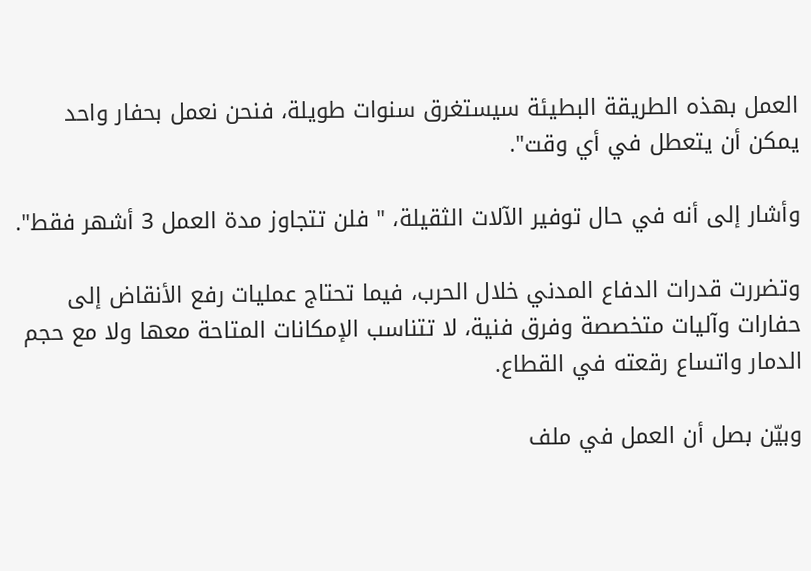العمل بهذه الطريقة البطيئة سيستغرق سنوات طويلة، فنحن نعمل بحفار واحد يمكن أن يتعطل في أي وقت".

وأشار إلى أنه في حال توفير الآلات الثقيلة، " فلن تتجاوز مدة العمل 3 أشهر فقط".

وتضررت قدرات الدفاع المدني خلال الحرب، فيما تحتاج عمليات رفع الأنقاض إلى حفارات وآليات متخصصة وفرق فنية، لا تتناسب الإمكانات المتاحة معها ولا مع حجم الدمار واتساع رقعته في القطاع.

وبيّن بصل أن العمل في ملف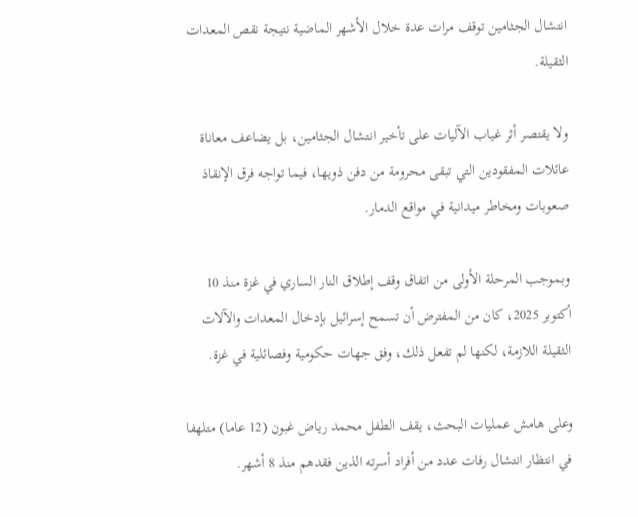انتشال الجثامين توقف مرات عدة خلال الأشهر الماضية نتيجة نقص المعدات الثقيلة.

ولا يقتصر أثر غياب الآليات على تأخير انتشال الجثامين، بل يضاعف معاناة عائلات المفقودين التي تبقى محرومة من دفن ذويها، فيما تواجه فرق الإنقاذ صعوبات ومخاطر ميدانية في مواقع الدمار.

وبموجب المرحلة الأولى من اتفاق وقف إطلاق النار الساري في غزة منذ 10 أكتوبر 2025، كان من المفترض أن تسمح إسرائيل بإدخال المعدات والآلات الثقيلة اللازمة، لكنها لم تفعل ذلك، وفق جهات حكومية وفصائلية في غزة.

وعلى هامش عمليات البحث، يقف الطفل محمد رياض غبون (12 عاما) متلهفا في انتظار انتشال رفات عدد من أفراد أسرته الذين فقدهم منذ 8 أشهر.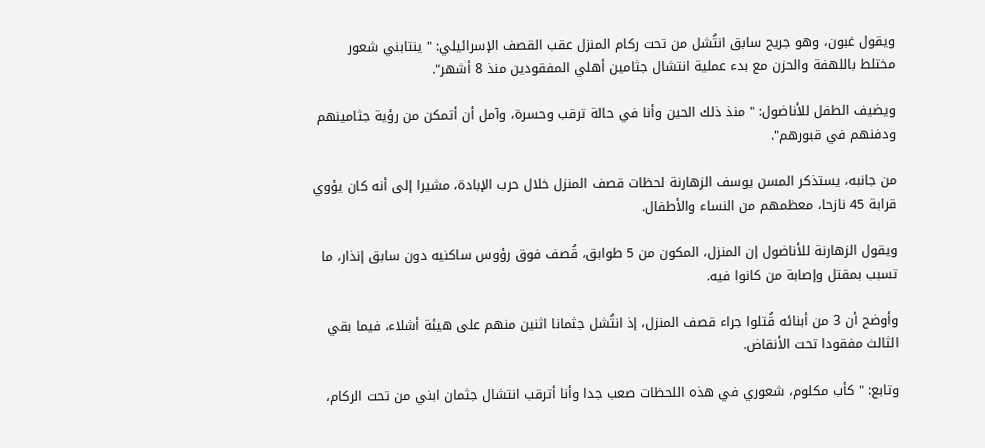ويقول غبون، وهو جريح سابق انتُشل من تحت ركام المنزل عقب القصف الإسرائيلي: " ينتابني شعور مختلط باللهفة والحزن مع بدء عملية انتشال جثامين أهلي المفقودين منذ 8 أشهر".

ويضيف الطفل للأناضول: " منذ ذلك الحين وأنا في حالة ترقب وحسرة، وآمل أن أتمكن من رؤية جثامينهم ودفنهم في قبورهم".

من جانبه، يستذكر المسن يوسف الزهارنة لحظات قصف المنزل خلال حرب الإبادة، مشيرا إلى أنه كان يؤوي قرابة 45 نازحا، معظمهم من النساء والأطفال.

ويقول الزهارنة للأناضول إن المنزل، المكون من 5 طوابق، قُصف فوق رؤوس ساكنيه دون سابق إنذار، ما تسبب بمقتل وإصابة من كانوا فيه.

وأوضح أن 3 من أبنائه قُتلوا جراء قصف المنزل، إذ انتُشل جثمانا اثنين منهم على هيئة أشلاء، فيما بقي الثالث مفقودا تحت الأنقاض.

وتابع: " كأب مكلوم، شعوري في هذه اللحظات صعب جدا وأنا أترقب انتشال جثمان ابني من تحت الركام،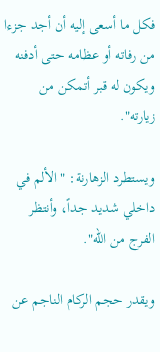فكل ما أسعى إليه أن أجد جزءا من رفاته أو عظامه حتى أدفنه ويكون له قبر أتمكن من زيارته".

ويستطرد الزهارنة: " الألم في داخلي شديد جداً، وأنتظر الفرج من الله".

ويقدر حجم الركام الناجم عن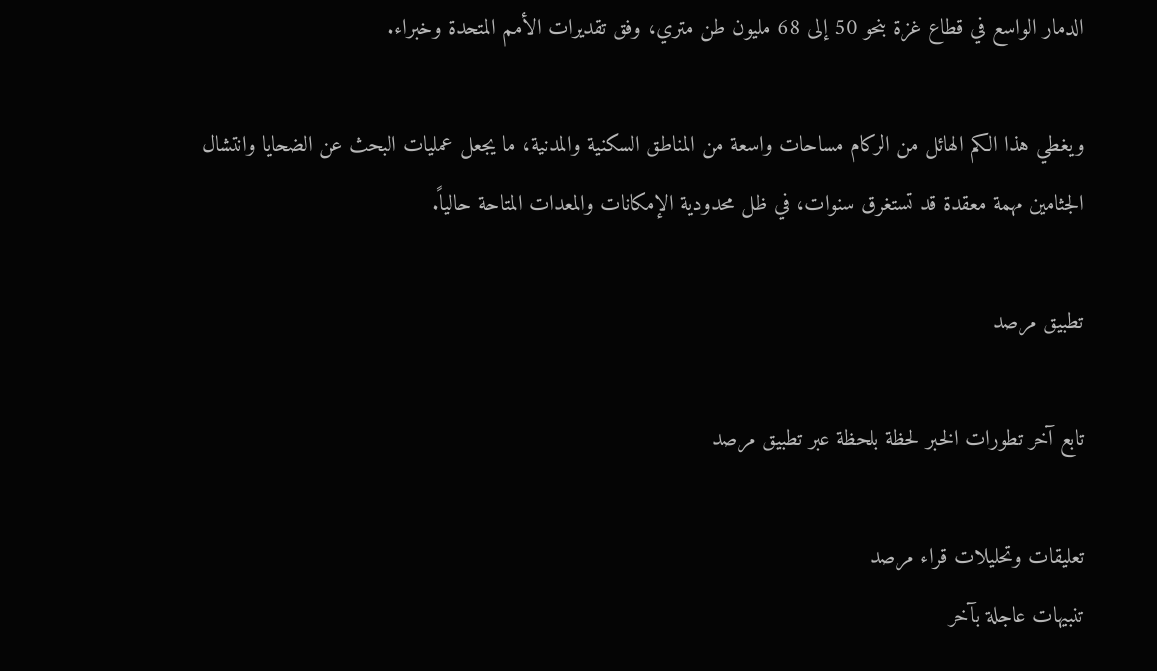الدمار الواسع في قطاع غزة بنحو 50 إلى 68 مليون طن متري، وفق تقديرات الأمم المتحدة وخبراء.

ويغطي هذا الكم الهائل من الركام مساحات واسعة من المناطق السكنية والمدنية، ما يجعل عمليات البحث عن الضحايا وانتشال الجثامين مهمة معقدة قد تستغرق سنوات، في ظل محدودية الإمكانات والمعدات المتاحة حالياً.

تطبيق مرصد

تابع آخر تطورات الخبر لحظة بلحظة عبر تطبيق مرصد

تعليقات وتحليلات قراء مرصد
تنبيهات عاجلة بآخر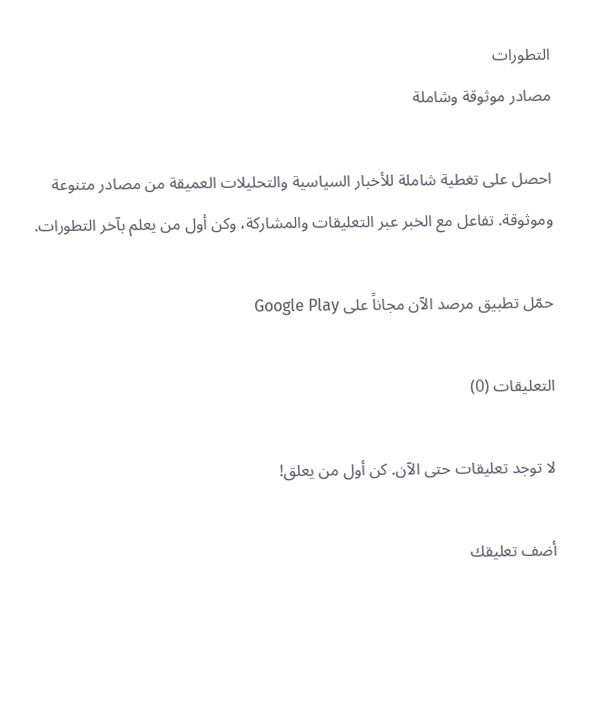التطورات
مصادر موثوقة وشاملة

احصل على تغطية شاملة للأخبار السياسية والتحليلات العميقة من مصادر متنوعة وموثوقة. تفاعل مع الخبر عبر التعليقات والمشاركة، وكن أول من يعلم بآخر التطورات.

حمّل تطبيق مرصد الآن مجاناً على Google Play

التعليقات (0)

لا توجد تعليقات حتى الآن. كن أول من يعلق!

أضف تعليقك